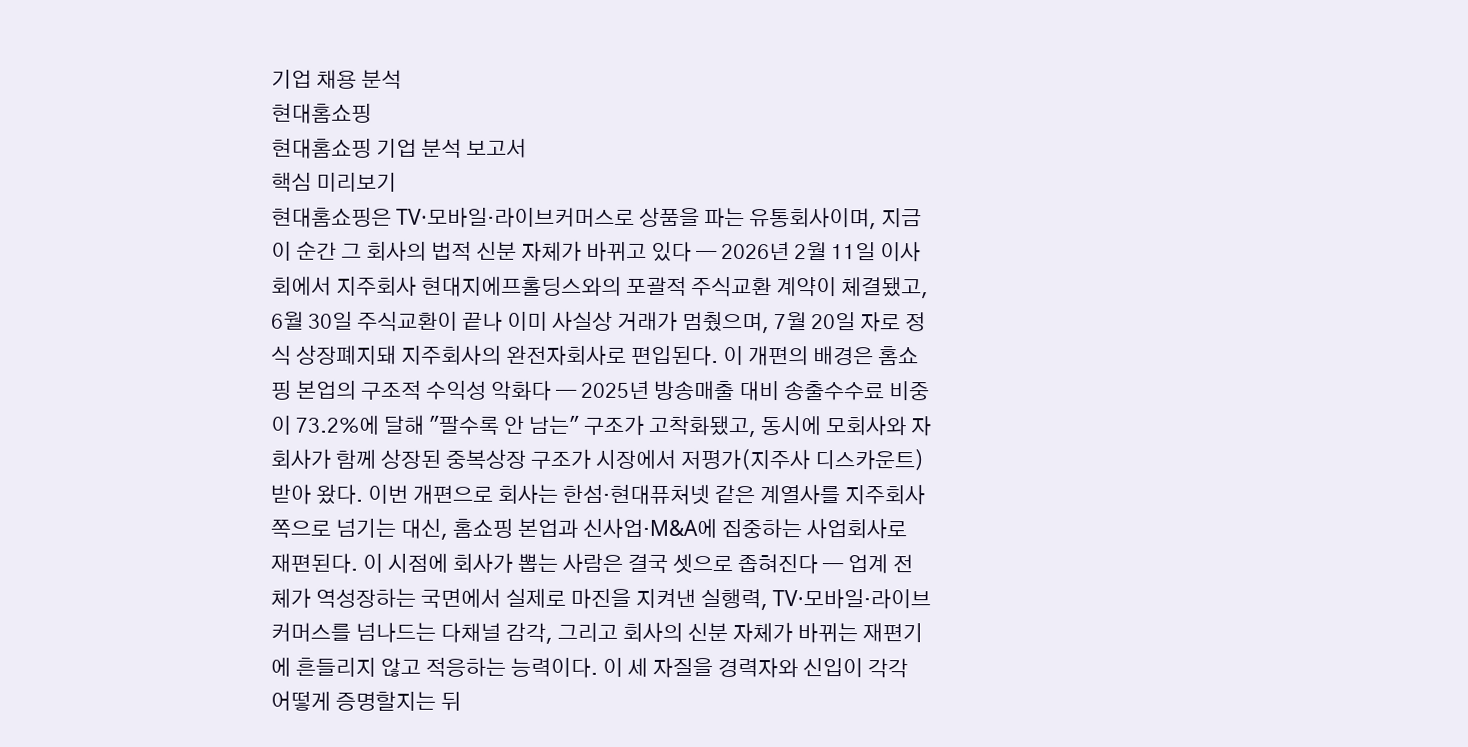기업 채용 분석
현대홈쇼핑
현대홈쇼핑 기업 분석 보고서
핵심 미리보기
현대홈쇼핑은 TV·모바일·라이브커머스로 상품을 파는 유통회사이며, 지금 이 순간 그 회사의 법적 신분 자체가 바뀌고 있다 — 2026년 2월 11일 이사회에서 지주회사 현대지에프홀딩스와의 포괄적 주식교환 계약이 체결됐고, 6월 30일 주식교환이 끝나 이미 사실상 거래가 멈췄으며, 7월 20일 자로 정식 상장폐지돼 지주회사의 완전자회사로 편입된다. 이 개편의 배경은 홈쇼핑 본업의 구조적 수익성 악화다 — 2025년 방송매출 대비 송출수수료 비중이 73.2%에 달해 "팔수록 안 남는" 구조가 고착화됐고, 동시에 모회사와 자회사가 함께 상장된 중복상장 구조가 시장에서 저평가(지주사 디스카운트)받아 왔다. 이번 개편으로 회사는 한섬·현대퓨처넷 같은 계열사를 지주회사 쪽으로 넘기는 대신, 홈쇼핑 본업과 신사업·M&A에 집중하는 사업회사로 재편된다. 이 시점에 회사가 뽑는 사람은 결국 셋으로 좁혀진다 — 업계 전체가 역성장하는 국면에서 실제로 마진을 지켜낸 실행력, TV·모바일·라이브커머스를 넘나드는 다채널 감각, 그리고 회사의 신분 자체가 바뀌는 재편기에 흔들리지 않고 적응하는 능력이다. 이 세 자질을 경력자와 신입이 각각 어떻게 증명할지는 뒤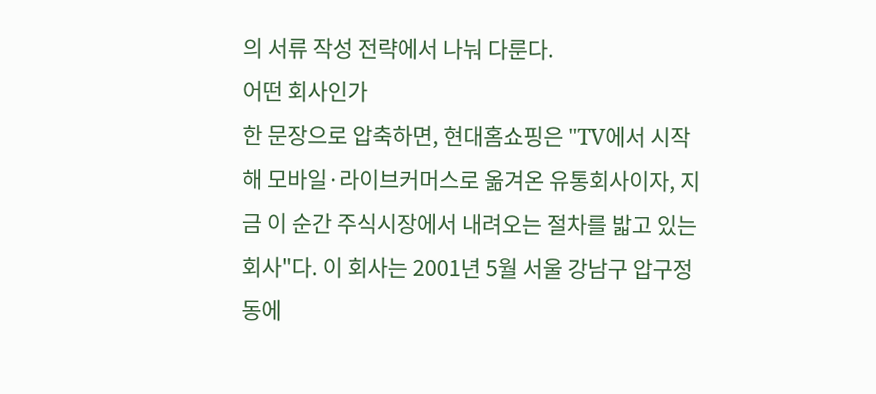의 서류 작성 전략에서 나눠 다룬다.
어떤 회사인가
한 문장으로 압축하면, 현대홈쇼핑은 "TV에서 시작해 모바일·라이브커머스로 옮겨온 유통회사이자, 지금 이 순간 주식시장에서 내려오는 절차를 밟고 있는 회사"다. 이 회사는 2001년 5월 서울 강남구 압구정동에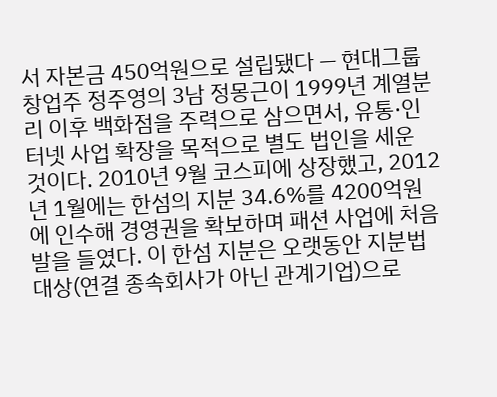서 자본금 450억원으로 설립됐다 — 현대그룹 창업주 정주영의 3남 정몽근이 1999년 계열분리 이후 백화점을 주력으로 삼으면서, 유통·인터넷 사업 확장을 목적으로 별도 법인을 세운 것이다. 2010년 9월 코스피에 상장했고, 2012년 1월에는 한섬의 지분 34.6%를 4200억원에 인수해 경영권을 확보하며 패션 사업에 처음 발을 들였다. 이 한섬 지분은 오랫동안 지분법 대상(연결 종속회사가 아닌 관계기업)으로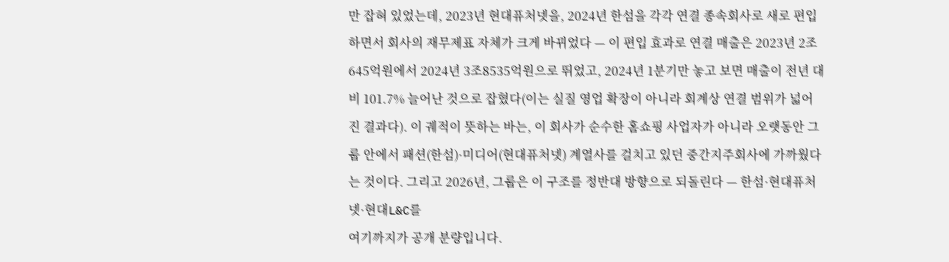만 잡혀 있었는데, 2023년 현대퓨처넷을, 2024년 한섬을 각각 연결 종속회사로 새로 편입하면서 회사의 재무제표 자체가 크게 바뀌었다 — 이 편입 효과로 연결 매출은 2023년 2조645억원에서 2024년 3조8535억원으로 뛰었고, 2024년 1분기만 놓고 보면 매출이 전년 대비 101.7% 늘어난 것으로 잡혔다(이는 실질 영업 확장이 아니라 회계상 연결 범위가 넓어진 결과다). 이 궤적이 뜻하는 바는, 이 회사가 순수한 홈쇼핑 사업자가 아니라 오랫동안 그룹 안에서 패션(한섬)·미디어(현대퓨처넷) 계열사를 걸치고 있던 중간지주회사에 가까웠다는 것이다. 그리고 2026년, 그룹은 이 구조를 정반대 방향으로 되돌린다 — 한섬·현대퓨처넷·현대L&C를
여기까지가 공개 분량입니다.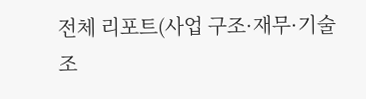전체 리포트(사업 구조·재무·기술 조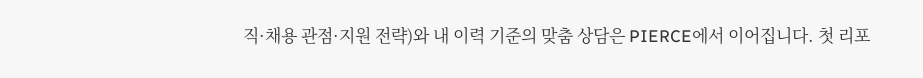직·채용 관점·지원 전략)와 내 이력 기준의 맞춤 상담은 PIERCE에서 이어집니다. 첫 리포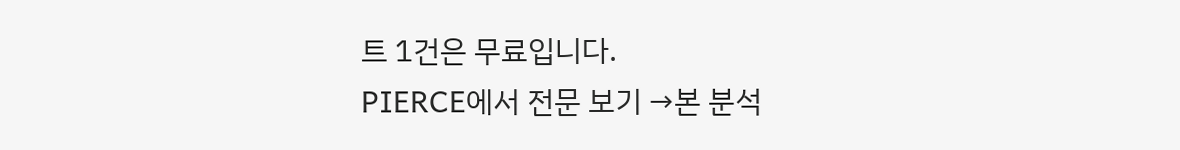트 1건은 무료입니다.
PIERCE에서 전문 보기 →본 분석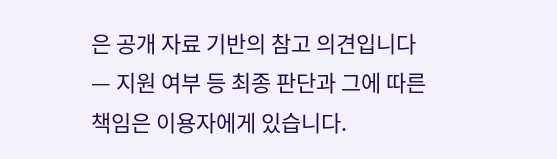은 공개 자료 기반의 참고 의견입니다 — 지원 여부 등 최종 판단과 그에 따른 책임은 이용자에게 있습니다.